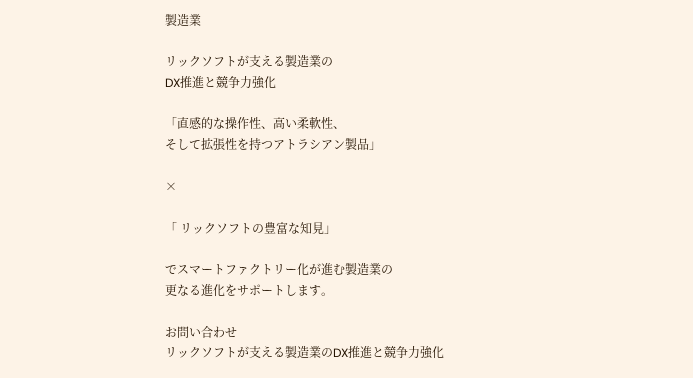製造業

リックソフトが⽀える製造業の
DX推進と競争⼒強化

「直感的な操作性、⾼い柔軟性、
そして拡張性を持つアトラシアン製品」

×

「 リックソフトの豊富な知⾒」

でスマートファクトリー化が進む製造業の
更なる進化をサポートします。

お問い合わせ
リックソフトが⽀える製造業のDX推進と競争⼒強化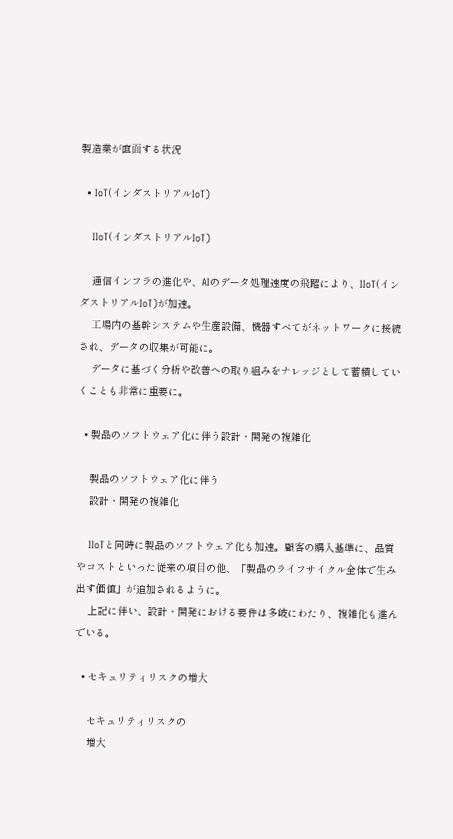製造業が直⾯する状況

  • IoT(インダストリアルIoT)

    IIoT(インダストリアルIoT)

    通信インフラの進化や、AIのデータ処理速度の⾶躍により、IIoT(インダストリアルIoT)が加速。
    ⼯場内の基幹システムや⽣産設備、機器すべてがネットワークに接続され、データの収集が可能に。
    データに基づく分析や改善への取り組みをナレッジとして蓄積していくことも⾮常に重要に。

  • 製品のソフトウェア化に伴う設計・開発の複雑化

    製品のソフトウェア化に伴う
    設計・開発の複雑化

    IIoTと同時に製品のソフトウェア化も加速。顧客の購⼊基準に、品質やコストといった従来の項⽬の他、「製品のライフサイクル全体で⽣み出す価値」が追加されるように。
    上記に伴い、設計・開発における要件は多岐にわたり、複雑化も進んでいる。

  • セキュリティリスクの増⼤

    セキュリティリスクの
    増⼤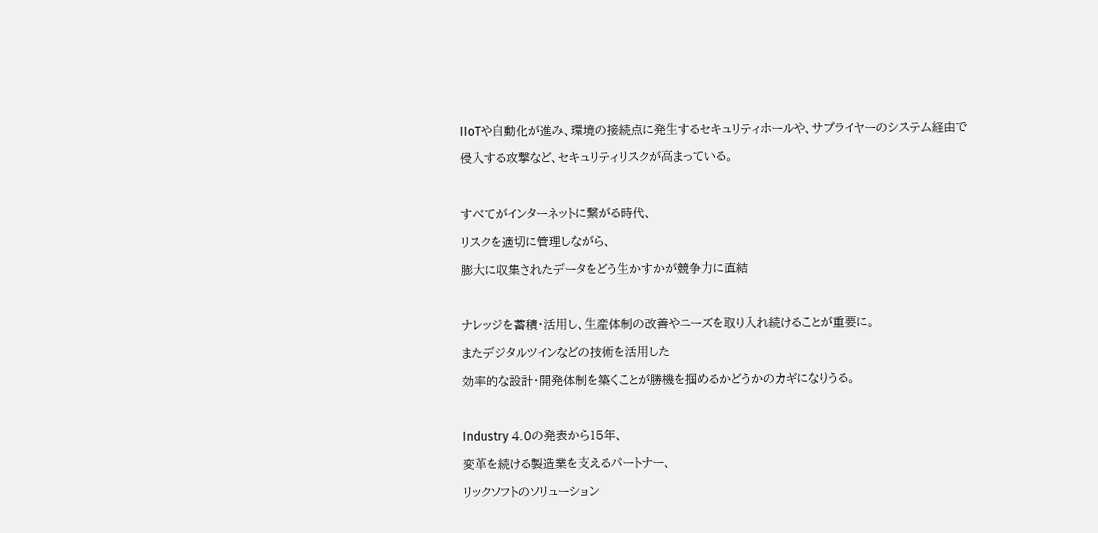IIoTや⾃動化が進み、環境の接続点に発⽣するセキュリティホールや、サプライヤーのシステム経由で侵⼊する攻撃など、セキュリティリスクが⾼まっている。

すべてがインターネットに繋がる時代、
リスクを適切に管理しながら、
膨⼤に収集されたデータをどう⽣かすかが競争⼒に直結

ナレッジを蓄積・活⽤し、⽣産体制の改善やニーズを取り⼊れ続けることが重要に。
またデジタルツインなどの技術を活⽤した
効率的な設計・開発体制を築くことが勝機を掴めるかどうかのカギになりうる。

Industry 4.0の発表から15年、
変⾰を続ける製造業を⽀えるパートナー、
リックソフトのソリューション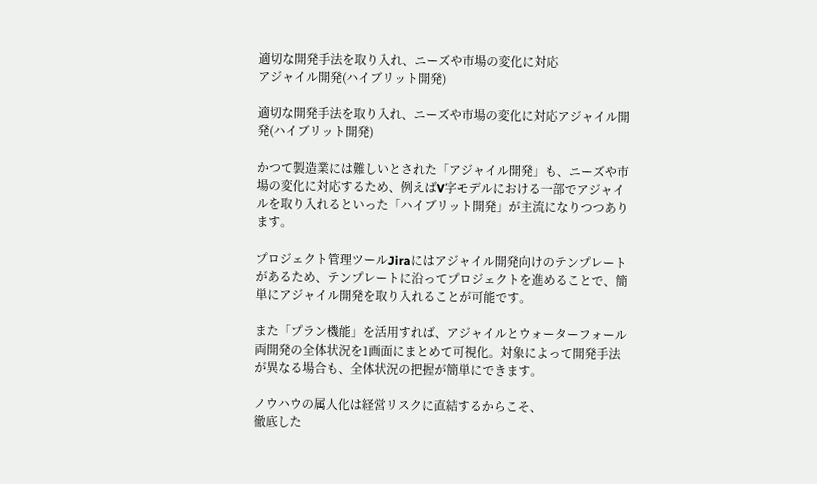適切な開発⼿法を取り⼊れ、ニーズや市場の変化に対応
アジャイル開発(ハイブリット開発)

適切な開発⼿法を取り⼊れ、ニーズや市場の変化に対応アジャイル開発(ハイブリット開発)

かつて製造業には難しいとされた「アジャイル開発」も、ニーズや市場の変化に対応するため、例えばV字モデルにおける⼀部でアジャイルを取り⼊れるといった「ハイブリット開発」が主流になりつつあります。

プロジェクト管理ツールJiraにはアジャイル開発向けのテンプレートがあるため、テンプレートに沿ってプロジェクトを進めることで、簡単にアジャイル開発を取り⼊れることが可能です。

また「プラン機能」を活⽤すれば、アジャイルとウォーターフォール両開発の全体状況を1画⾯にまとめて可視化。対象によって開発⼿法が異なる場合も、全体状況の把握が簡単にできます。

ノウハウの属⼈化は経営リスクに直結するからこそ、
徹底した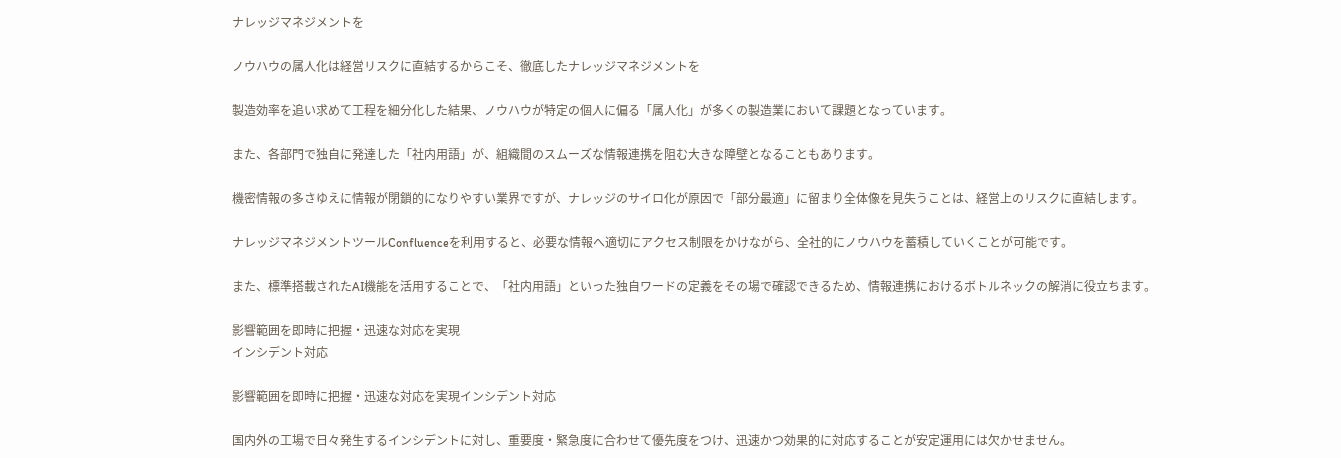ナレッジマネジメントを

ノウハウの属⼈化は経営リスクに直結するからこそ、徹底したナレッジマネジメントを

製造効率を追い求めて⼯程を細分化した結果、ノウハウが特定の個⼈に偏る「属⼈化」が多くの製造業において課題となっています。

また、各部⾨で独⾃に発達した「社内⽤語」が、組織間のスムーズな情報連携を阻む⼤きな障壁となることもあります。

機密情報の多さゆえに情報が閉鎖的になりやすい業界ですが、ナレッジのサイロ化が原因で「部分最適」に留まり全体像を⾒失うことは、経営上のリスクに直結します。

ナレッジマネジメントツールConfluenceを利⽤すると、必要な情報へ適切にアクセス制限をかけながら、全社的にノウハウを蓄積していくことが可能です。

また、標準搭載されたAI機能を活⽤することで、「社内⽤語」といった独⾃ワードの定義をその場で確認できるため、情報連携におけるボトルネックの解消に役⽴ちます。

影響範囲を即時に把握・迅速な対応を実現
インシデント対応

影響範囲を即時に把握・迅速な対応を実現インシデント対応

国内外の⼯場で⽇々発⽣するインシデントに対し、重要度・緊急度に合わせて優先度をつけ、迅速かつ効果的に対応することが安定運⽤には⽋かせません。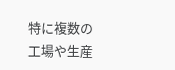特に複数の⼯場や⽣産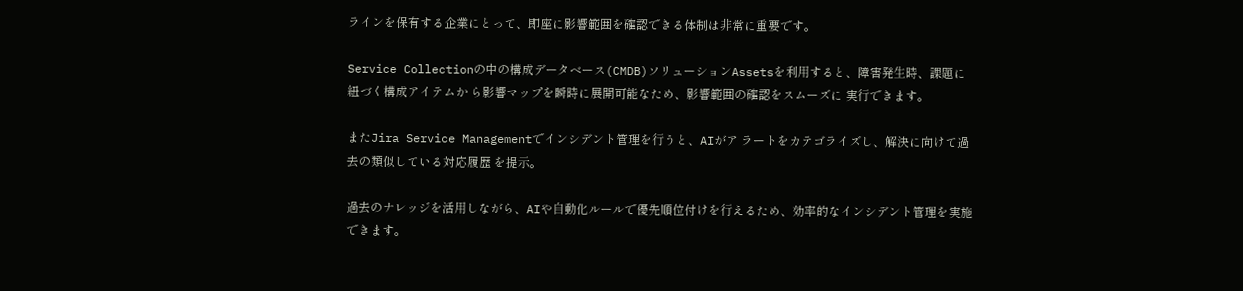ラインを保有する企業にとって、即座に影響範囲を確認できる体制は⾮常に重要です。

Service Collectionの中の構成データベース(CMDB)ソリューションAssetsを利⽤すると、障害発⽣時、課題に紐づく構成アイテムか ら影響マップを瞬時に展開可能なため、影響範囲の確認をスムーズに 実⾏できます。

またJira Service Managementでインシデント管理を⾏うと、AIがア ラートをカテゴライズし、解決に向けて過去の類似している対応履歴 を提⽰。

過去のナレッジを活⽤しながら、AIや⾃動化ルールで優先順位付けを⾏えるため、効率的なインシデント管理を実施できます。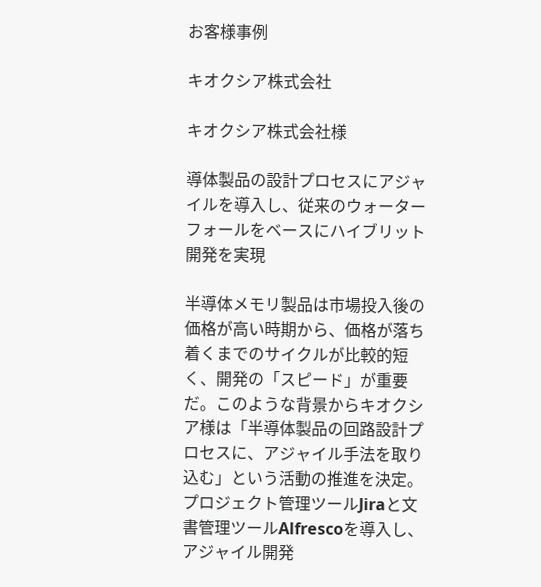お客様事例

キオクシア株式会社

キオクシア株式会社様

導体製品の設計プロセスにアジャイルを導⼊し、従来のウォーターフォールをベースにハイブリット開発を実現

半導体メモリ製品は市場投⼊後の価格が⾼い時期から、価格が落ち着くまでのサイクルが⽐較的短く、開発の「スピード」が重要だ。このような背景からキオクシア様は「半導体製品の回路設計プロセスに、アジャイル⼿法を取り込む」という活動の推進を決定。プロジェクト管理ツールJiraと⽂書管理ツールAlfrescoを導⼊し、アジャイル開発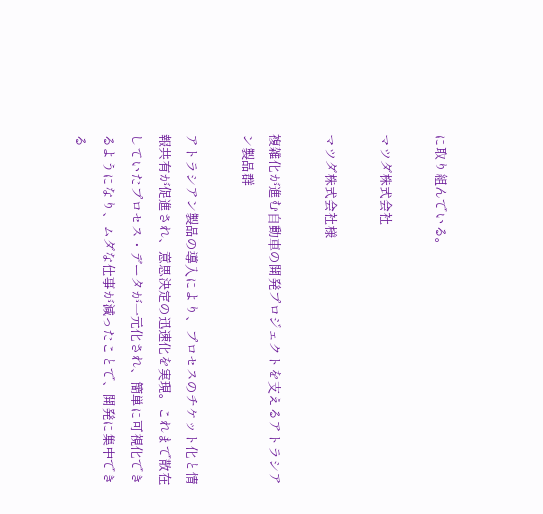に取り組んでいる。

マツダ株式会社

マツダ株式会社様

複雑化が進む⾃動⾞の開発プロジェクトを⽀えるアトラシアン製品群

アトラシアン製品の導⼊により、プロセスのチケット化と情報共有が促進され、意思決定の迅速化を実現。これまで散在していたプロセス・データが⼀元化され、簡単に可視化できるようになり、ムダな仕事が減ったことで、開発に集中できる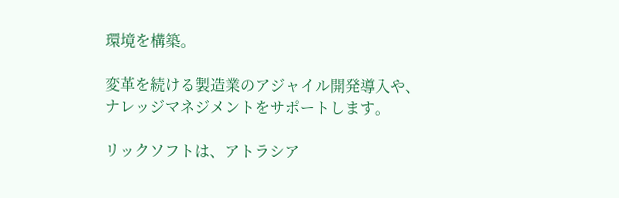環境を構築。

変⾰を続ける製造業のアジャイル開発導⼊や、
ナレッジマネジメントをサポートします。

リックソフトは、アトラシア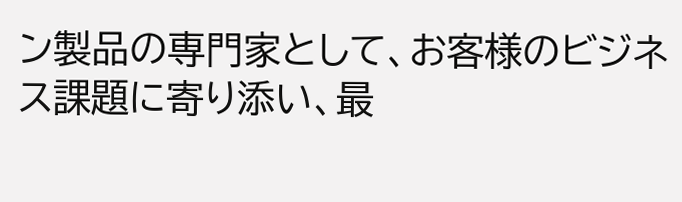ン製品の専⾨家として、お客様のビジネス課題に寄り添い、最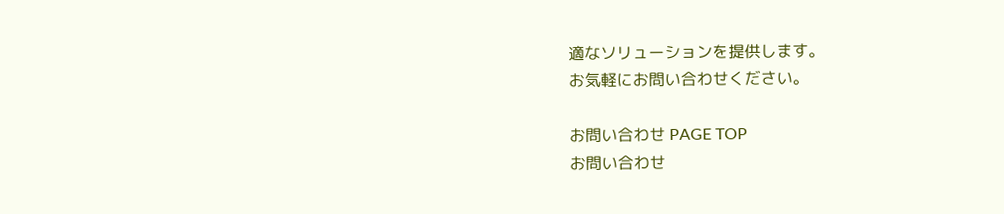適なソリューションを提供します。
お気軽にお問い合わせください。

お問い合わせ PAGE TOP
お問い合わせ